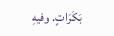بَكَرَاتٍ. وفيهِ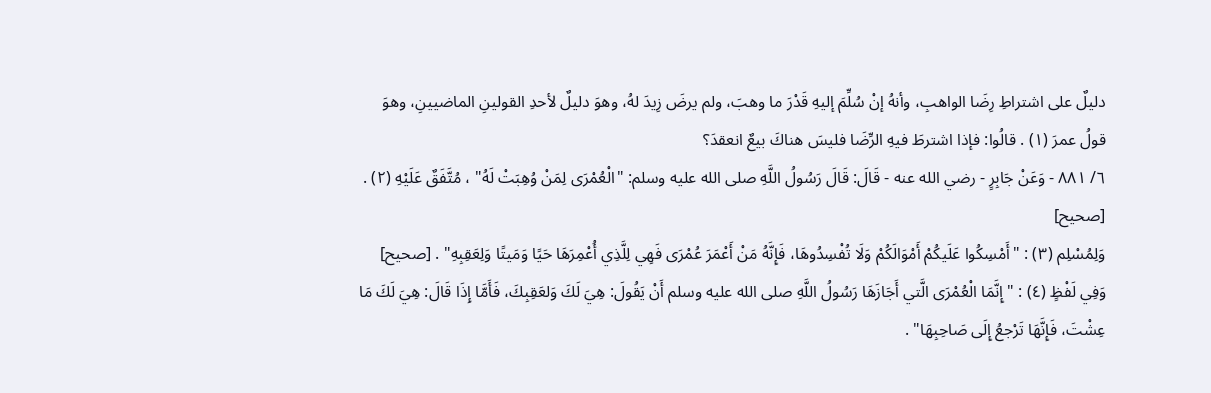دليلٌ على اشتراطِ رِضَا الواهبِ، وأنهُ إنْ سُلِّمَ إليهِ قَدْرَ ما وهبَ، ولم يرضَ زِيدَ لهُ، وهوَ دليلٌ لأحدِ القولينِ الماضيينِ، وهوَ قولُ عمرَ (١) . قالُوا: فإذا اشترطَ فيهِ الرِّضَا فليسَ هناكَ بيعٌ انعقدَ؟
٦/ ٨٨١ - وَعَنْ جَابِرٍ - رضي الله عنه - قَالَ: قَالَ رَسُولُ اللَّهِ صلى الله عليه وسلم: "الْعُمْرَى لِمَنْ وُهِبَتْ لَهُ" ، مُتَّفَقٌ عَلَيْهِ (٢) . [صحيح]
وَلِمُسْلِم (٣) : "أَمْسِكُوا عَلَيكُمْ أَمْوَالَكُمْ وَلَا تُفْسِدُوهَا، فَإِنَّهُ مَنْ أَعْمَرَ عُمْرَى فَهِي لِلَّذِي أُعْمِرَهَا حَيًا وَمَيتًا وَلِعَقِبِهِ" . [صحيح]
وَفِي لَفْظٍ (٤) : "إِنَّمَا الْعُمْرَى الَّتي أَجَازَهَا رَسُولُ اللَّهِ صلى الله عليه وسلم أَنْ يَقُولَ: هِيَ لَكَ وَلعَقِبِكَ، فَأَمَّا إِذَا قَالَ: هِيَ لَكَ مَا عِشْتَ، فَإِنَّهَا تَرْجعُ إِلَى صَاحِبِهَا" .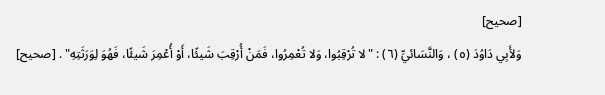[صحيح]
وَلأَبِي دَاوُدَ (٥) ، وَالنَّسَائيِّ (٦) : "لا تُرْقِبُوا، وَلا تُعْمِرُوا، فَمَنْ أُرْقِبَ شَيئًا، أَوْ أُعْمِرَ شَيئًا، فَهُوَ لِوَرَثَتِهِ" . [صحيح]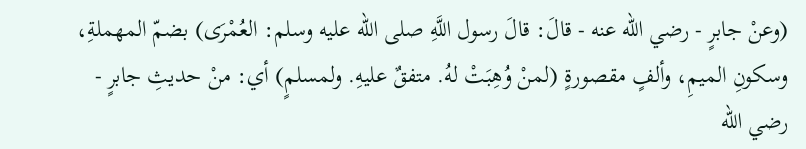(وعنْ جابرٍ - رضي الله عنه - قالَ: قالَ رسول اللَّهِ صلى الله عليه وسلم: العُمْرَى) بضمّ المهملةِ، وسكونِ الميمِ، وألفٍ مقصورةٍ (لمنْ وُهِبَتْ لهُ. متفقٌ عليهِ. ولمسلمٍ) أي: منْ حديثِ جابرٍ - رضي الله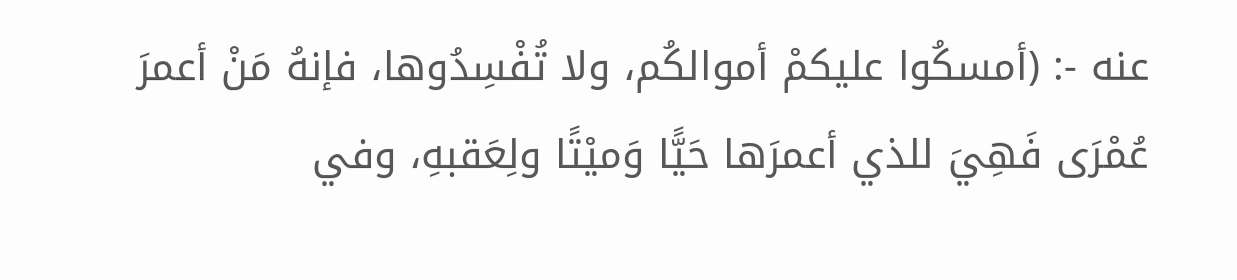عنه -: (أمسكُوا عليكمْ أموالكُم، ولا تُفْسِدُوها، فإنهُ مَنْ أعمرَ عُمْرَى فَهِيَ للذي أعمرَها حَيًّا وَميْتًا ولِعَقبهِ، وفي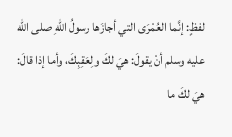لفظٍ: إنَّما العُمْرَى التي أجازَها رسولُ اللهِ صلى الله عليه وسلم أنْ يقولَ: هيَ لكَ ولِعَقِبِكَ، وأما إذا قالَ: هيَ لكَ ما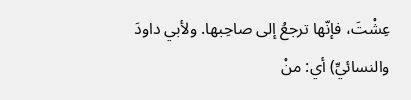عِشْتَ، فإنّها ترجعُ إلى صاحِبها. ولأبي داودَ والنسائيِّ) أي: منْ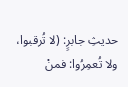حديثِ جابرٍ: (لا تُرقبوا، ولا تُعمِرُوا: فمنْ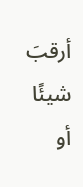أرقبَ شيئًا أو